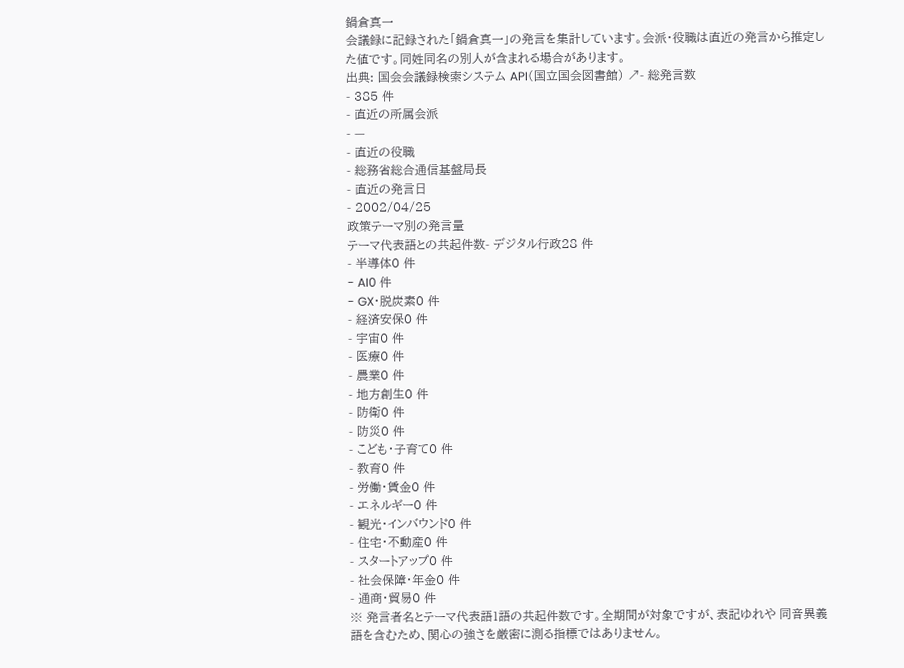鍋倉真一
会議録に記録された「鍋倉真一」の発言を集計しています。会派・役職は直近の発言から推定した値です。同姓同名の別人が含まれる場合があります。
出典: 国会会議録検索システム API(国立国会図書館) ↗- 総発言数
- 385 件
- 直近の所属会派
- —
- 直近の役職
- 総務省総合通信基盤局長
- 直近の発言日
- 2002/04/25
政策テーマ別の発言量
テーマ代表語との共起件数- デジタル行政28 件
- 半導体0 件
- AI0 件
- GX・脱炭素0 件
- 経済安保0 件
- 宇宙0 件
- 医療0 件
- 農業0 件
- 地方創生0 件
- 防衛0 件
- 防災0 件
- こども・子育て0 件
- 教育0 件
- 労働・賃金0 件
- エネルギー0 件
- 観光・インバウンド0 件
- 住宅・不動産0 件
- スタートアップ0 件
- 社会保障・年金0 件
- 通商・貿易0 件
※ 発言者名とテーマ代表語1語の共起件数です。全期間が対象ですが、表記ゆれや 同音異義語を含むため、関心の強さを厳密に測る指標ではありません。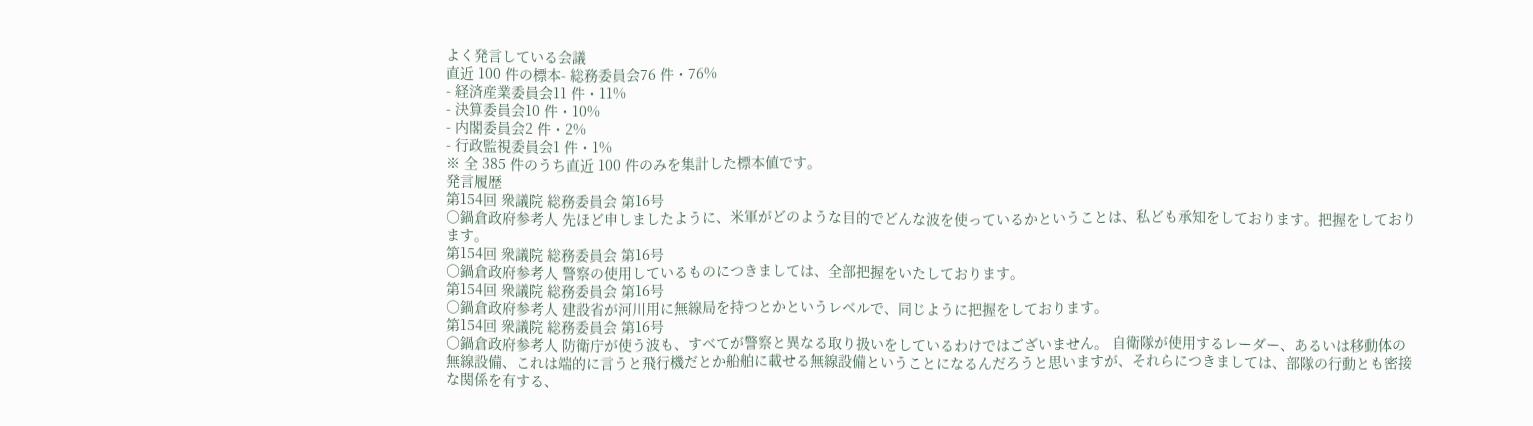よく発言している会議
直近 100 件の標本- 総務委員会76 件・76%
- 経済産業委員会11 件・11%
- 決算委員会10 件・10%
- 内閣委員会2 件・2%
- 行政監視委員会1 件・1%
※ 全 385 件のうち直近 100 件のみを集計した標本値です。
発言履歴
第154回 衆議院 総務委員会 第16号
○鍋倉政府参考人 先ほど申しましたように、米軍がどのような目的でどんな波を使っているかということは、私ども承知をしております。把握をしております。
第154回 衆議院 総務委員会 第16号
○鍋倉政府参考人 警察の使用しているものにつきましては、全部把握をいたしております。
第154回 衆議院 総務委員会 第16号
○鍋倉政府参考人 建設省が河川用に無線局を持つとかというレベルで、同じように把握をしております。
第154回 衆議院 総務委員会 第16号
○鍋倉政府参考人 防衛庁が使う波も、すべてが警察と異なる取り扱いをしているわけではございません。 自衛隊が使用するレーダー、あるいは移動体の無線設備、これは端的に言うと飛行機だとか船舶に載せる無線設備ということになるんだろうと思いますが、それらにつきましては、部隊の行動とも密接な関係を有する、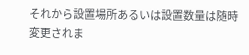それから設置場所あるいは設置数量は随時変更されま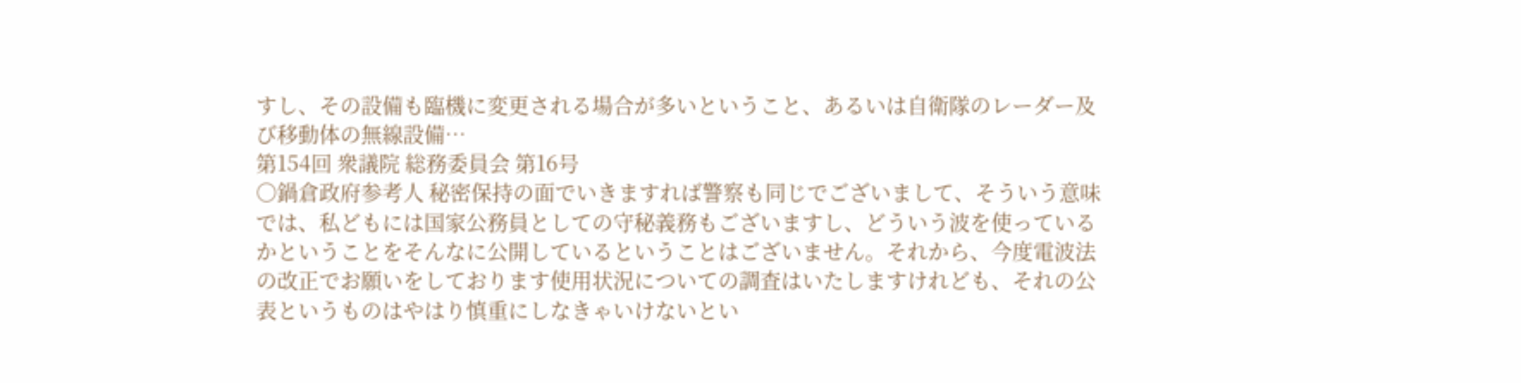すし、その設備も臨機に変更される場合が多いということ、あるいは自衛隊のレーダー及び移動体の無線設備…
第154回 衆議院 総務委員会 第16号
○鍋倉政府参考人 秘密保持の面でいきますれば警察も同じでございまして、そういう意味では、私どもには国家公務員としての守秘義務もございますし、どういう波を使っているかということをそんなに公開しているということはございません。それから、今度電波法の改正でお願いをしております使用状況についての調査はいたしますけれども、それの公表というものはやはり慎重にしなきゃいけないとい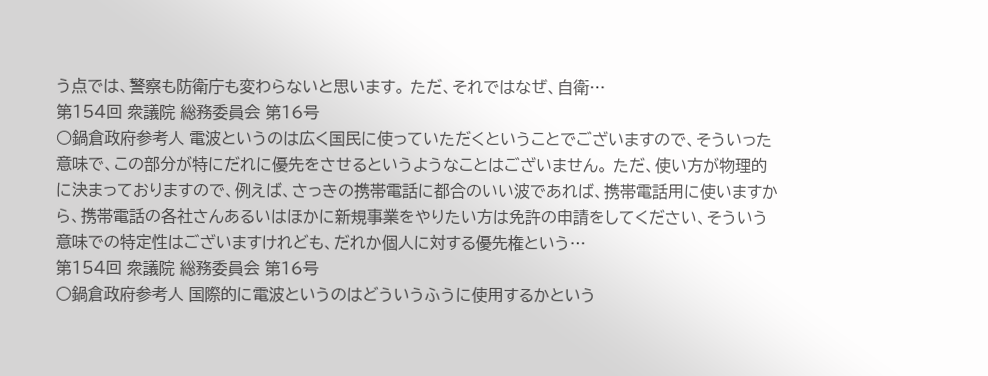う点では、警察も防衛庁も変わらないと思います。 ただ、それではなぜ、自衛…
第154回 衆議院 総務委員会 第16号
○鍋倉政府参考人 電波というのは広く国民に使っていただくということでございますので、そういった意味で、この部分が特にだれに優先をさせるというようなことはございません。 ただ、使い方が物理的に決まっておりますので、例えば、さっきの携帯電話に都合のいい波であれば、携帯電話用に使いますから、携帯電話の各社さんあるいはほかに新規事業をやりたい方は免許の申請をしてください、そういう意味での特定性はございますけれども、だれか個人に対する優先権という…
第154回 衆議院 総務委員会 第16号
○鍋倉政府参考人 国際的に電波というのはどういうふうに使用するかという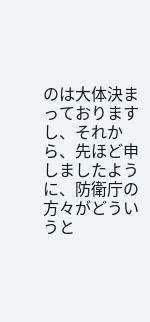のは大体決まっておりますし、それから、先ほど申しましたように、防衛庁の方々がどういうと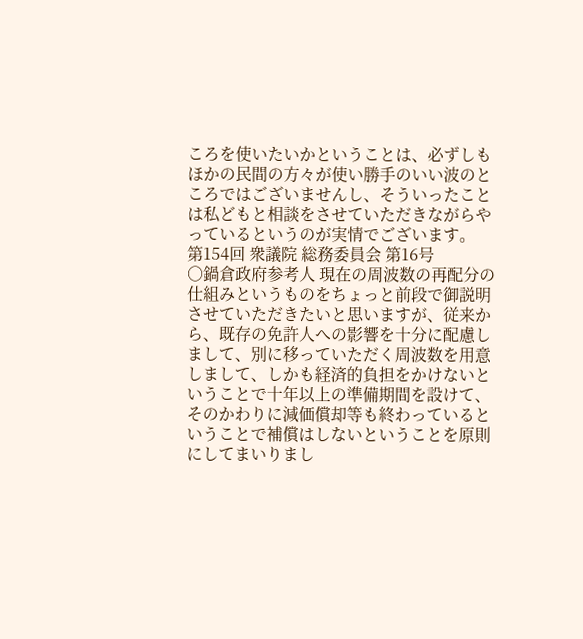ころを使いたいかということは、必ずしもほかの民間の方々が使い勝手のいい波のところではございませんし、そういったことは私どもと相談をさせていただきながらやっているというのが実情でございます。
第154回 衆議院 総務委員会 第16号
○鍋倉政府参考人 現在の周波数の再配分の仕組みというものをちょっと前段で御説明させていただきたいと思いますが、従来から、既存の免許人への影響を十分に配慮しまして、別に移っていただく周波数を用意しまして、しかも経済的負担をかけないということで十年以上の準備期間を設けて、そのかわりに減価償却等も終わっているということで補償はしないということを原則にしてまいりまし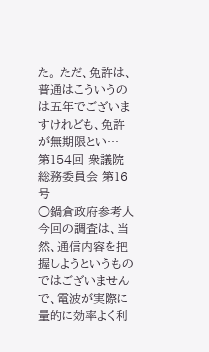た。 ただ、免許は、普通はこういうのは五年でございますけれども、免許が無期限とい…
第154回 衆議院 総務委員会 第16号
○鍋倉政府参考人 今回の調査は、当然、通信内容を把握しようというものではございませんで、電波が実際に量的に効率よく利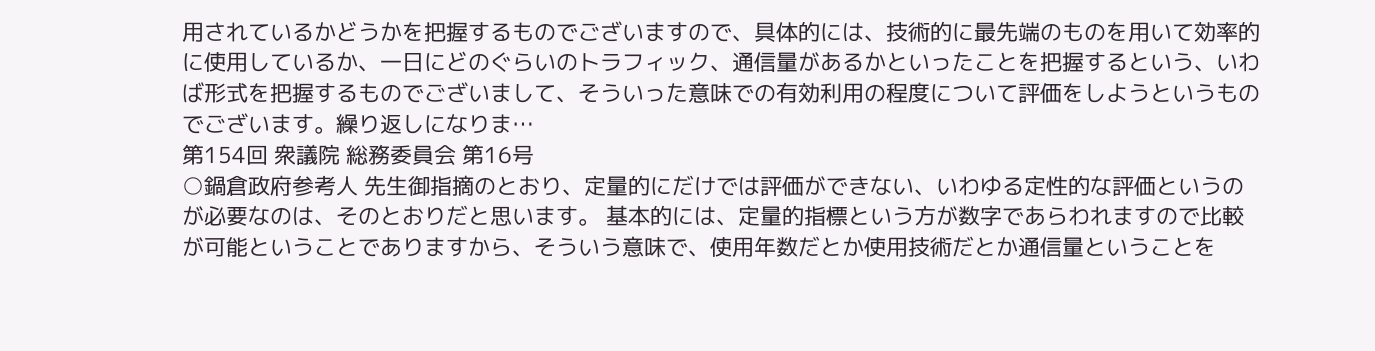用されているかどうかを把握するものでございますので、具体的には、技術的に最先端のものを用いて効率的に使用しているか、一日にどのぐらいのトラフィック、通信量があるかといったことを把握するという、いわば形式を把握するものでございまして、そういった意味での有効利用の程度について評価をしようというものでございます。繰り返しになりま…
第154回 衆議院 総務委員会 第16号
○鍋倉政府参考人 先生御指摘のとおり、定量的にだけでは評価ができない、いわゆる定性的な評価というのが必要なのは、そのとおりだと思います。 基本的には、定量的指標という方が数字であらわれますので比較が可能ということでありますから、そういう意味で、使用年数だとか使用技術だとか通信量ということを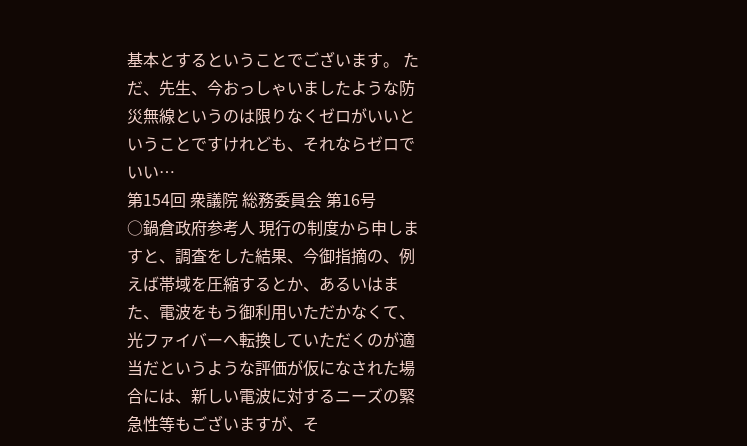基本とするということでございます。 ただ、先生、今おっしゃいましたような防災無線というのは限りなくゼロがいいということですけれども、それならゼロでいい…
第154回 衆議院 総務委員会 第16号
○鍋倉政府参考人 現行の制度から申しますと、調査をした結果、今御指摘の、例えば帯域を圧縮するとか、あるいはまた、電波をもう御利用いただかなくて、光ファイバーへ転換していただくのが適当だというような評価が仮になされた場合には、新しい電波に対するニーズの緊急性等もございますが、そ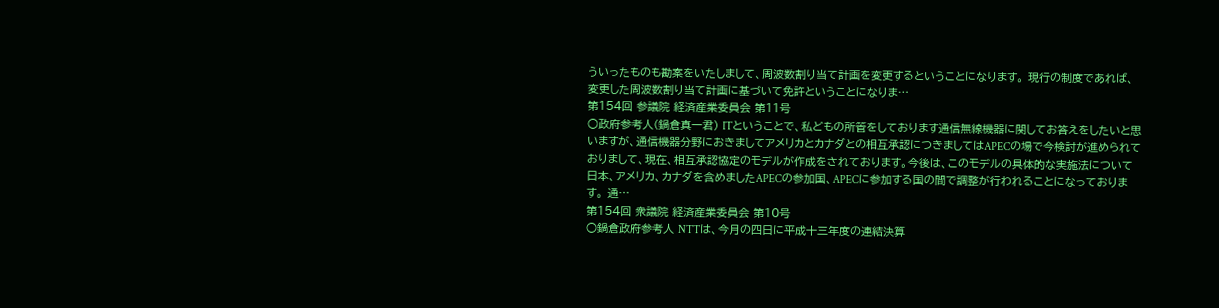ういったものも勘案をいたしまして、周波数割り当て計画を変更するということになります。 現行の制度であれば、変更した周波数割り当て計画に基づいて免許ということになりま…
第154回 参議院 経済産業委員会 第11号
○政府参考人(鍋倉真一君) ITということで、私どもの所管をしております通信無線機器に関してお答えをしたいと思いますが、通信機器分野におきましてアメリカとカナダとの相互承認につきましてはAPECの場で今検討が進められておりまして、現在、相互承認協定のモデルが作成をされております。今後は、このモデルの具体的な実施法について日本、アメリカ、カナダを含めましたAPECの参加国、APECに参加する国の間で調整が行われることになっております。 通…
第154回 衆議院 経済産業委員会 第10号
○鍋倉政府参考人 NTTは、今月の四日に平成十三年度の連結決算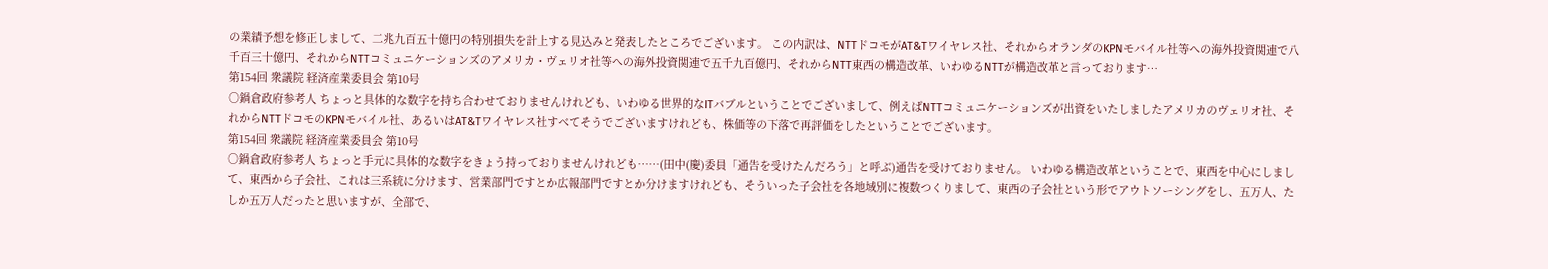の業績予想を修正しまして、二兆九百五十億円の特別損失を計上する見込みと発表したところでございます。 この内訳は、NTTドコモがAT&Tワイヤレス社、それからオランダのKPNモバイル社等への海外投資関連で八千百三十億円、それからNTTコミュニケーションズのアメリカ・ヴェリオ社等への海外投資関連で五千九百億円、それからNTT東西の構造改革、いわゆるNTTが構造改革と言っております…
第154回 衆議院 経済産業委員会 第10号
○鍋倉政府参考人 ちょっと具体的な数字を持ち合わせておりませんけれども、いわゆる世界的なITバブルということでございまして、例えばNTTコミュニケーションズが出資をいたしましたアメリカのヴェリオ社、それからNTTドコモのKPNモバイル社、あるいはAT&Tワイヤレス社すべてそうでございますけれども、株価等の下落で再評価をしたということでございます。
第154回 衆議院 経済産業委員会 第10号
○鍋倉政府参考人 ちょっと手元に具体的な数字をきょう持っておりませんけれども……(田中(慶)委員「通告を受けたんだろう」と呼ぶ)通告を受けておりません。 いわゆる構造改革ということで、東西を中心にしまして、東西から子会社、これは三系統に分けます、営業部門ですとか広報部門ですとか分けますけれども、そういった子会社を各地域別に複数つくりまして、東西の子会社という形でアウトソーシングをし、五万人、たしか五万人だったと思いますが、全部で、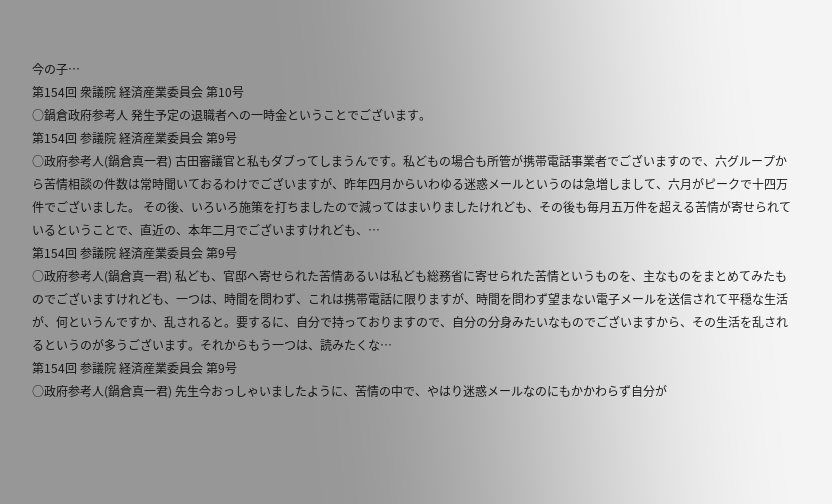今の子…
第154回 衆議院 経済産業委員会 第10号
○鍋倉政府参考人 発生予定の退職者への一時金ということでございます。
第154回 参議院 経済産業委員会 第9号
○政府参考人(鍋倉真一君) 古田審議官と私もダブってしまうんです。私どもの場合も所管が携帯電話事業者でございますので、六グループから苦情相談の件数は常時聞いておるわけでございますが、昨年四月からいわゆる迷惑メールというのは急増しまして、六月がピークで十四万件でございました。 その後、いろいろ施策を打ちましたので減ってはまいりましたけれども、その後も毎月五万件を超える苦情が寄せられているということで、直近の、本年二月でございますけれども、…
第154回 参議院 経済産業委員会 第9号
○政府参考人(鍋倉真一君) 私ども、官邸へ寄せられた苦情あるいは私ども総務省に寄せられた苦情というものを、主なものをまとめてみたものでございますけれども、一つは、時間を問わず、これは携帯電話に限りますが、時間を問わず望まない電子メールを送信されて平穏な生活が、何というんですか、乱されると。要するに、自分で持っておりますので、自分の分身みたいなものでございますから、その生活を乱されるというのが多うございます。それからもう一つは、読みたくな…
第154回 参議院 経済産業委員会 第9号
○政府参考人(鍋倉真一君) 先生今おっしゃいましたように、苦情の中で、やはり迷惑メールなのにもかかわらず自分が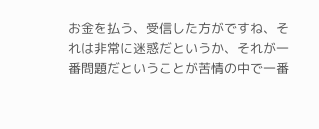お金を払う、受信した方がですね、それは非常に迷惑だというか、それが一番問題だということが苦情の中で一番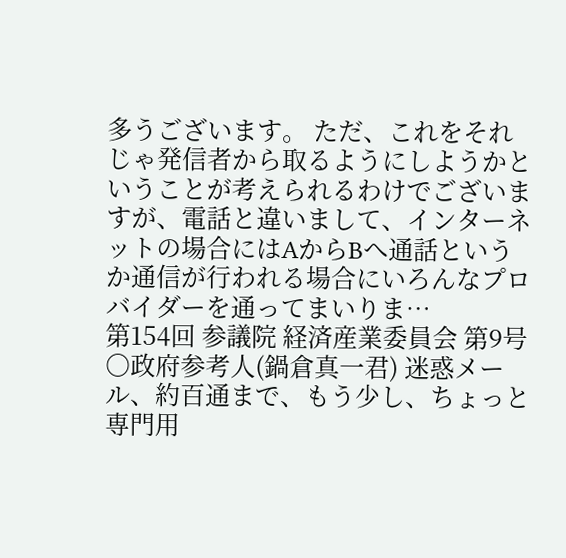多うございます。 ただ、これをそれじゃ発信者から取るようにしようかということが考えられるわけでございますが、電話と違いまして、インターネットの場合にはAからBへ通話というか通信が行われる場合にいろんなプロバイダーを通ってまいりま…
第154回 参議院 経済産業委員会 第9号
○政府参考人(鍋倉真一君) 迷惑メール、約百通まで、もう少し、ちょっと専門用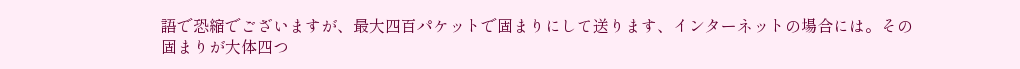語で恐縮でございますが、最大四百パケットで固まりにして送ります、インターネットの場合には。その固まりが大体四つ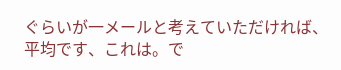ぐらいが一メールと考えていただければ、平均です、これは。で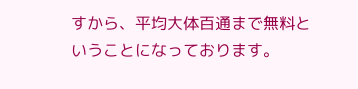すから、平均大体百通まで無料ということになっております。